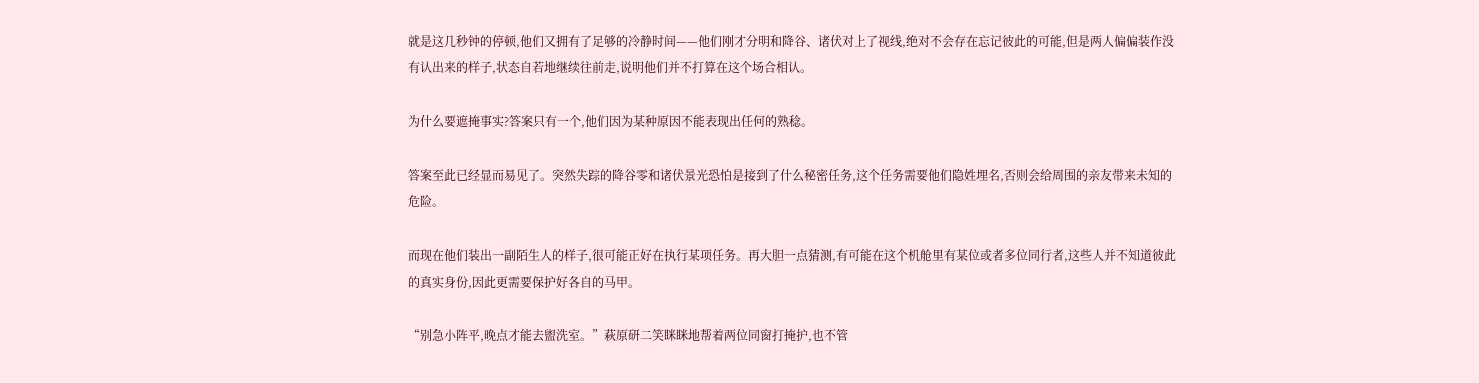就是这几秒钟的停顿,他们又拥有了足够的冷静时间——他们刚才分明和降谷、诸伏对上了视线,绝对不会存在忘记彼此的可能,但是两人偏偏装作没有认出来的样子,状态自若地继续往前走,说明他们并不打算在这个场合相认。

为什么要遮掩事实?答案只有一个,他们因为某种原因不能表现出任何的熟稔。

答案至此已经显而易见了。突然失踪的降谷零和诸伏景光恐怕是接到了什么秘密任务,这个任务需要他们隐姓埋名,否则会给周围的亲友带来未知的危险。

而现在他们装出一副陌生人的样子,很可能正好在执行某项任务。再大胆一点猜测,有可能在这个机舱里有某位或者多位同行者,这些人并不知道彼此的真实身份,因此更需要保护好各自的马甲。

“别急小阵平,晚点才能去盥洗室。”萩原研二笑眯眯地帮着两位同窗打掩护,也不管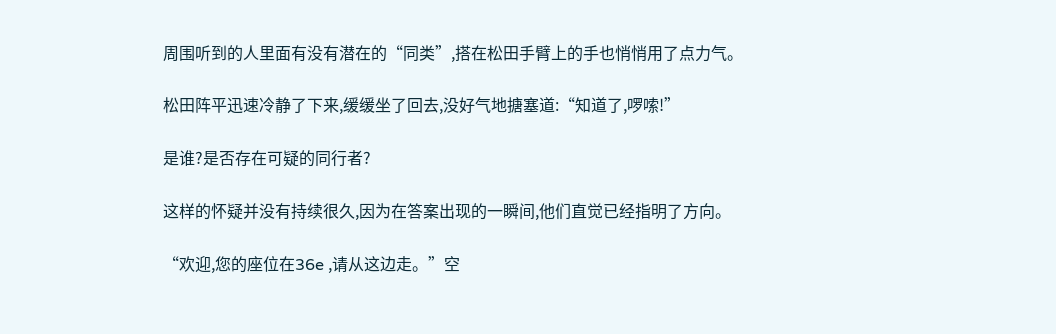周围听到的人里面有没有潜在的“同类”,搭在松田手臂上的手也悄悄用了点力气。

松田阵平迅速冷静了下来,缓缓坐了回去,没好气地搪塞道:“知道了,啰嗦!”

是谁?是否存在可疑的同行者?

这样的怀疑并没有持续很久,因为在答案出现的一瞬间,他们直觉已经指明了方向。

“欢迎,您的座位在36e ,请从这边走。”空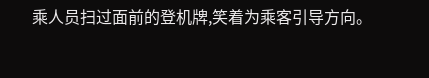乘人员扫过面前的登机牌,笑着为乘客引导方向。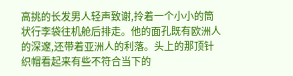高挑的长发男人轻声致谢,拎着一个小小的筒状行李袋往机舱后排走。他的面孔既有欧洲人的深邃,还带着亚洲人的利落。头上的那顶针织帽看起来有些不符合当下的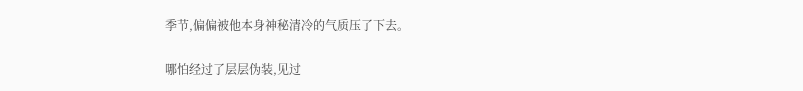季节,偏偏被他本身神秘清冷的气质压了下去。

哪怕经过了层层伪装,见过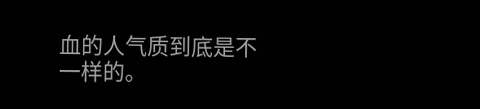血的人气质到底是不一样的。